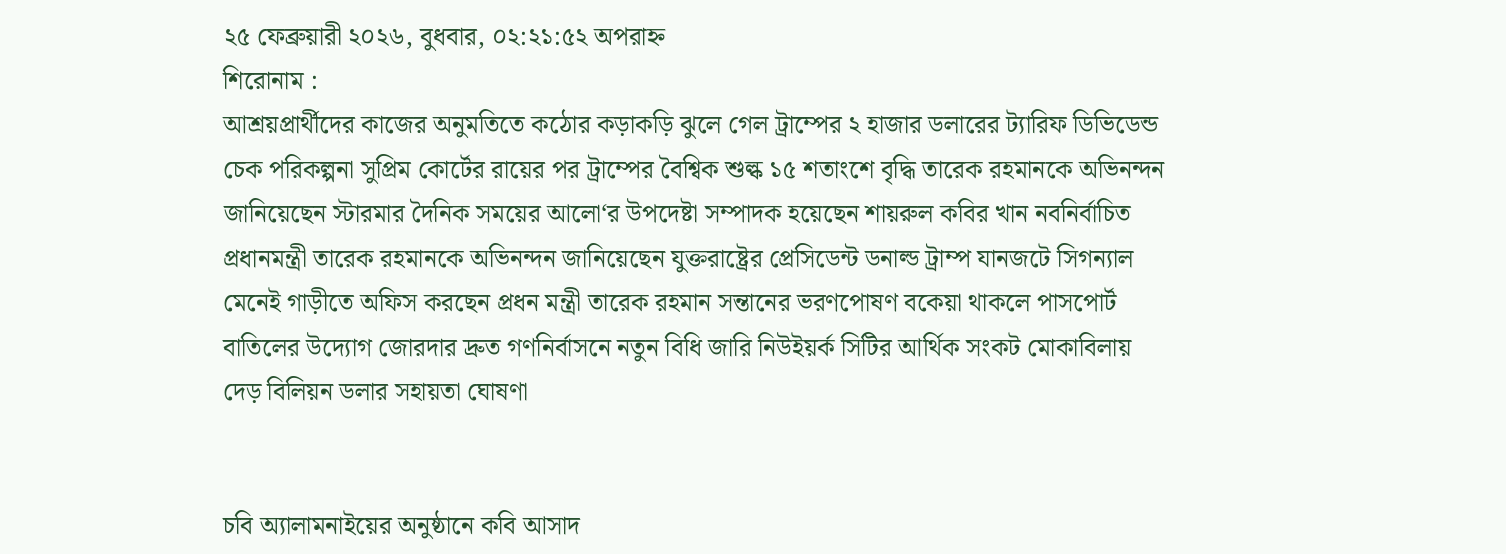২৫ ফেব্রুয়ারী ২০২৬, বুধবার, ০২:২১:৫২ অপরাহ্ন
শিরোনাম :
আশ্রয়প্রার্থীদের কাজের অনুমতিতে কঠোর কড়াকড়ি ঝুলে গেল ট্রাম্পের ২ হাজার ডলারের ট্যারিফ ডিভিডেন্ড চেক পরিকল্পনা সুপ্রিম কোর্টের রায়ের পর ট্রাম্পের বৈশ্বিক শুল্ক ১৫ শতাংশে বৃদ্ধি তারেক রহমানকে অভিনন্দন জানিয়েছেন স্টারমার দৈনিক সময়ের আলো‘র উপদেষ্টা সম্পাদক হয়েছেন শায়রুল কবির খান নবনির্বাচিত প্রধানমন্ত্রী তারেক রহমানকে অভিনন্দন জানিয়েছেন যুক্তরাষ্ট্রের প্রেসিডেন্ট ডনাল্ড ট্রাম্প যানজটে সিগন্যাল মেনেই গাড়ীতে অফিস করছেন প্রধন মন্ত্রী তারেক রহমান সন্তানের ভরণপোষণ বকেয়া থাকলে পাসপোর্ট বাতিলের উদ্যোগ জোরদার দ্রুত গণনির্বাসনে নতুন বিধি জারি নিউইয়র্ক সিটির আর্থিক সংকট মোকাবিলায় দেড় বিলিয়ন ডলার সহায়তা ঘোষণা


চবি অ্যালামনাইয়ের অনুষ্ঠানে কবি আসাদ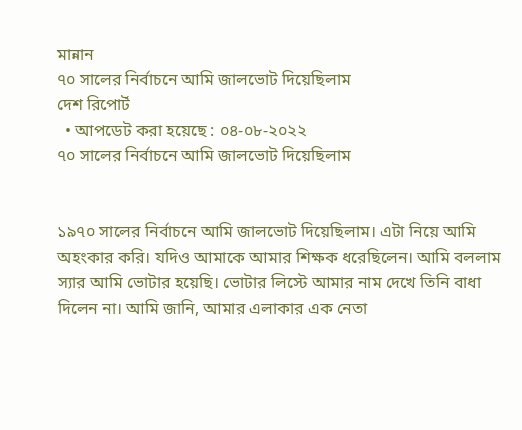মান্নান
৭০ সালের নির্বাচনে আমি জালভোট দিয়েছিলাম
দেশ রিপোর্ট
  • আপডেট করা হয়েছে : ০৪-০৮-২০২২
৭০ সালের নির্বাচনে আমি জালভোট দিয়েছিলাম


১৯৭০ সালের নির্বাচনে আমি জালভোট দিয়েছিলাম। এটা নিয়ে আমি অহংকার করি। যদিও আমাকে আমার শিক্ষক ধরেছিলেন। আমি বললাম স্যার আমি ভোটার হয়েছি। ভোটার লিস্টে আমার নাম দেখে তিনি বাধা দিলেন না। আমি জানি, আমার এলাকার এক নেতা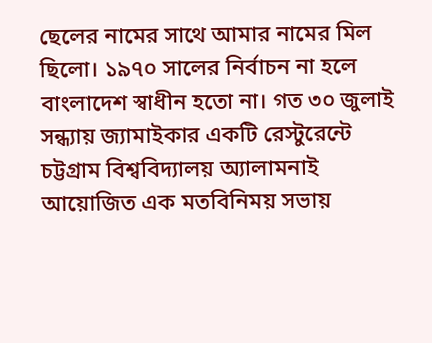ছেলের নামের সাথে আমার নামের মিল ছিলো। ১৯৭০ সালের নির্বাচন না হলে বাংলাদেশ স্বাধীন হতো না। গত ৩০ জুলাই সন্ধ্যায় জ্যামাইকার একটি রেস্টুরেন্টে চট্টগ্রাম বিশ্ববিদ্যালয় অ্যালামনাই আয়োজিত এক মতবিনিময় সভায়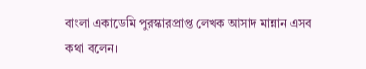বাংলা একাডেমি পুরস্কারপ্রাপ্ত লেখক আসাদ মান্নান এসব কথা বলেন।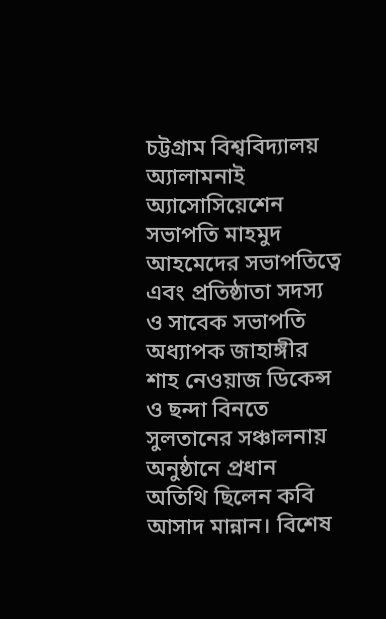চট্টগ্রাম বিশ্ববিদ্যালয় অ্যালামনাই অ্যাসোসিয়েশেন সভাপতি মাহমুদ আহমেদের সভাপতিত্বে এবং প্রতিষ্ঠাতা সদস্য ও সাবেক সভাপতি অধ্যাপক জাহাঙ্গীর শাহ নেওয়াজ ডিকেন্স ও ছন্দা বিনতে সুলতানের সঞ্চালনায় অনুষ্ঠানে প্রধান অতিথি ছিলেন কবি আসাদ মান্নান। বিশেষ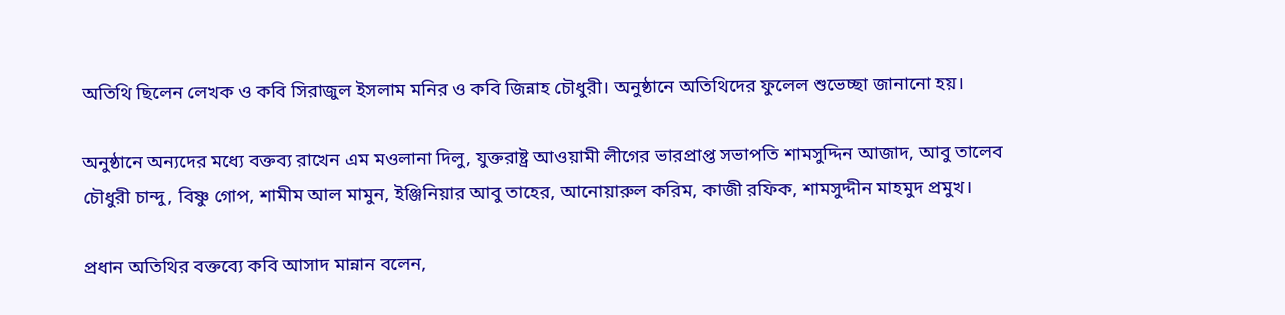অতিথি ছিলেন লেখক ও কবি সিরাজুল ইসলাম মনির ও কবি জিন্নাহ চৌধুরী। অনুষ্ঠানে অতিথিদের ফুলেল শুভেচ্ছা জানানো হয়।

অনুষ্ঠানে অন্যদের মধ্যে বক্তব্য রাখেন এম মওলানা দিলু, যুক্তরাষ্ট্র আওয়ামী লীগের ভারপ্রাপ্ত সভাপতি শামসুদ্দিন আজাদ, আবু তালেব চৌধুরী চান্দু, বিষ্ণু গোপ, শামীম আল মামুন, ইঞ্জিনিয়ার আবু তাহের, আনোয়ারুল করিম, কাজী রফিক, শামসুদ্দীন মাহমুদ প্রমুখ।

প্রধান অতিথির বক্তব্যে কবি আসাদ মান্নান বলেন,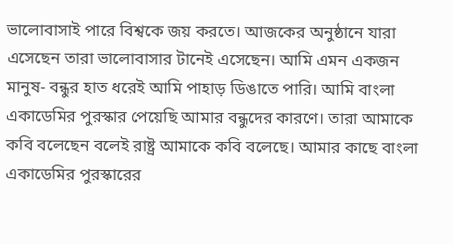ভালোবাসাই পারে বিশ্বকে জয় করতে। আজকের অনুষ্ঠানে যারা এসেছেন তারা ভালোবাসার টানেই এসেছেন। আমি এমন একজন মানুষ- বন্ধুর হাত ধরেই আমি পাহাড় ডিঙাতে পারি। আমি বাংলা একাডেমির পুরস্কার পেয়েছি আমার বন্ধুদের কারণে। তারা আমাকে কবি বলেছেন বলেই রাষ্ট্র আমাকে কবি বলেছে। আমার কাছে বাংলা একাডেমির পুরস্কারের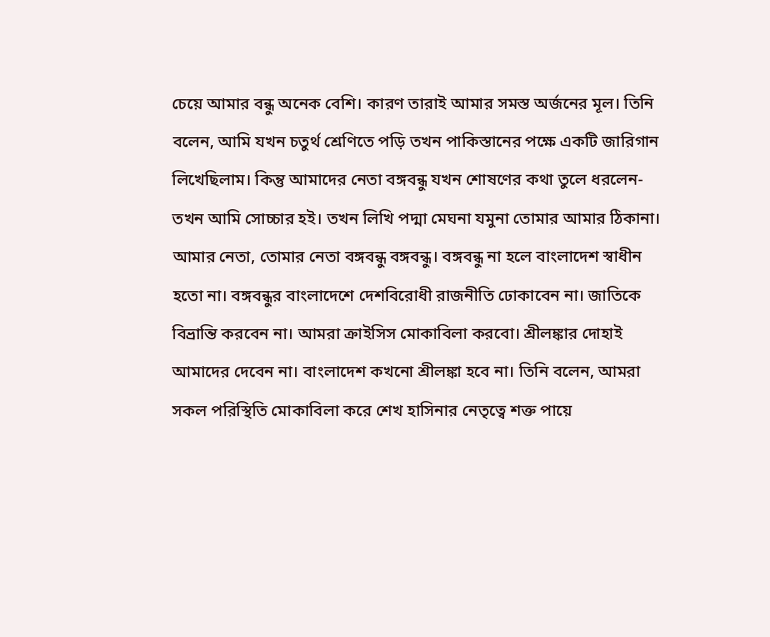চেয়ে আমার বন্ধু অনেক বেশি। কারণ তারাই আমার সমস্ত অর্জনের মূল। তিনি বলেন, আমি যখন চতুর্থ শ্রেণিতে পড়ি তখন পাকিস্তানের পক্ষে একটি জারিগান লিখেছিলাম। কিন্তু আমাদের নেতা বঙ্গবন্ধু যখন শোষণের কথা তুলে ধরলেন- তখন আমি সোচ্চার হই। তখন লিখি পদ্মা মেঘনা যমুনা তোমার আমার ঠিকানা। আমার নেতা, তোমার নেতা বঙ্গবন্ধু বঙ্গবন্ধু। বঙ্গবন্ধু না হলে বাংলাদেশ স্বাধীন হতো না। বঙ্গবন্ধুর বাংলাদেশে দেশবিরোধী রাজনীতি ঢোকাবেন না। জাতিকে বিভ্রান্তি করবেন না। আমরা ক্রাইসিস মোকাবিলা করবো। শ্রীলঙ্কার দোহাই আমাদের দেবেন না। বাংলাদেশ কখনো শ্রীলঙ্কা হবে না। তিনি বলেন, আমরা সকল পরিস্থিতি মোকাবিলা করে শেখ হাসিনার নেতৃত্বে শক্ত পায়ে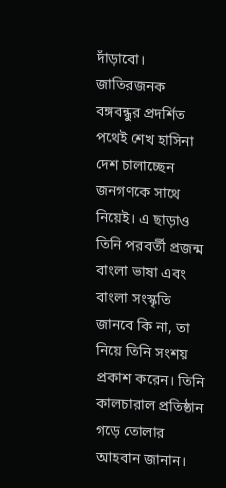দাঁড়াবো। জাতিরজনক বঙ্গবন্ধুর প্রদর্শিত পথেই শেখ হাসিনা দেশ চালাচ্ছেন জনগণকে সাথে নিয়েই। এ ছাড়াও তিনি পরবর্তী প্রজন্ম বাংলা ভাষা এবং বাংলা সংস্কৃতি জানবে কি না, তা নিয়ে তিনি সংশয় প্রকাশ করেন। তিনি কালচারাল প্রতিষ্ঠান গড়ে তোলার আহবান জানান।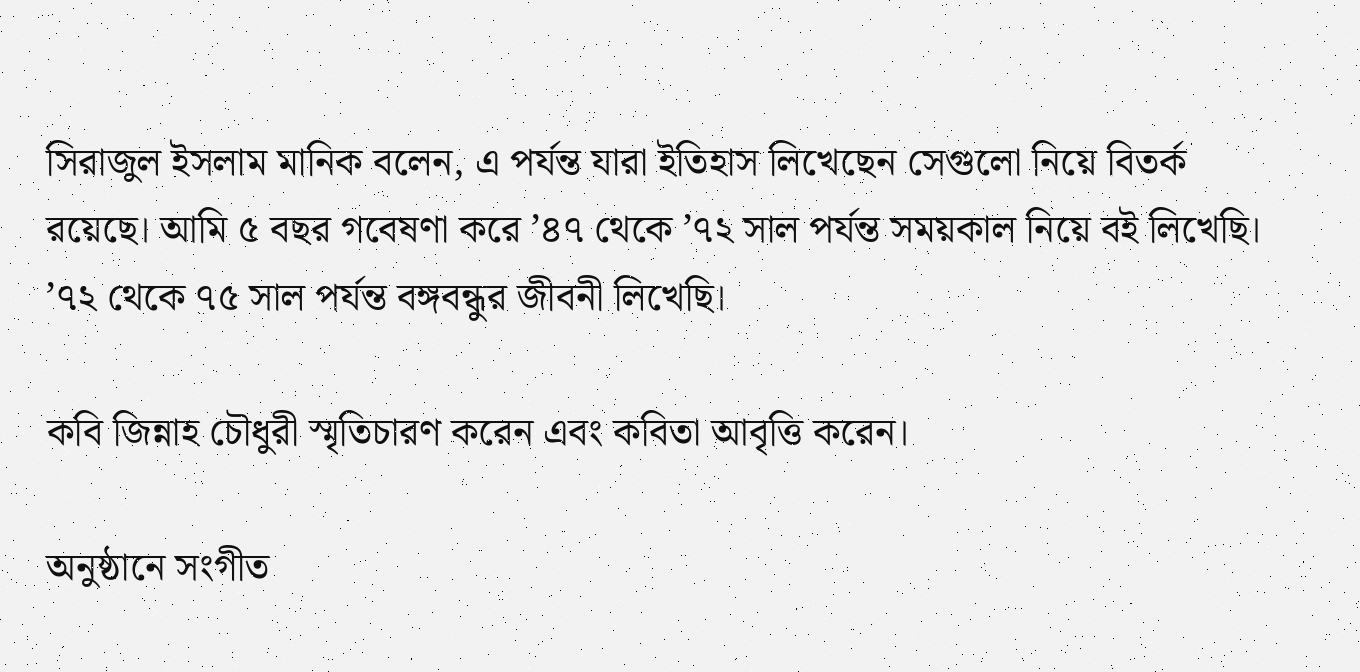সিরাজুল ইসলাম মানিক বলেন, এ পর্যন্ত যারা ইতিহাস লিখেছেন সেগুলো নিয়ে বিতর্ক রয়েছে। আমি ৫ বছর গবেষণা করে ’৪৭ থেকে ’৭২ সাল পর্যন্ত সময়কাল নিয়ে বই লিখেছি। ’৭২ থেকে ৭৫ সাল পর্যন্ত বঙ্গবন্ধুর জীবনী লিখেছি।

কবি জিন্নাহ চৌধুরী স্মৃতিচারণ করেন এবং কবিতা আবৃত্তি করেন।

অনুষ্ঠানে সংগীত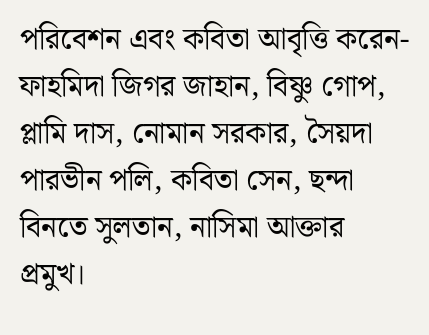পরিবেশন এবং কবিতা আবৃত্তি করেন- ফাহমিদা জিগর জাহান, বিষ্ণু গোপ, প্লামি দাস, নোমান সরকার, সৈয়দা পারভীন পলি, কবিতা সেন, ছন্দা বিনতে সুলতান, নাসিমা আক্তার প্রমুখ।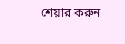শেয়ার করুন